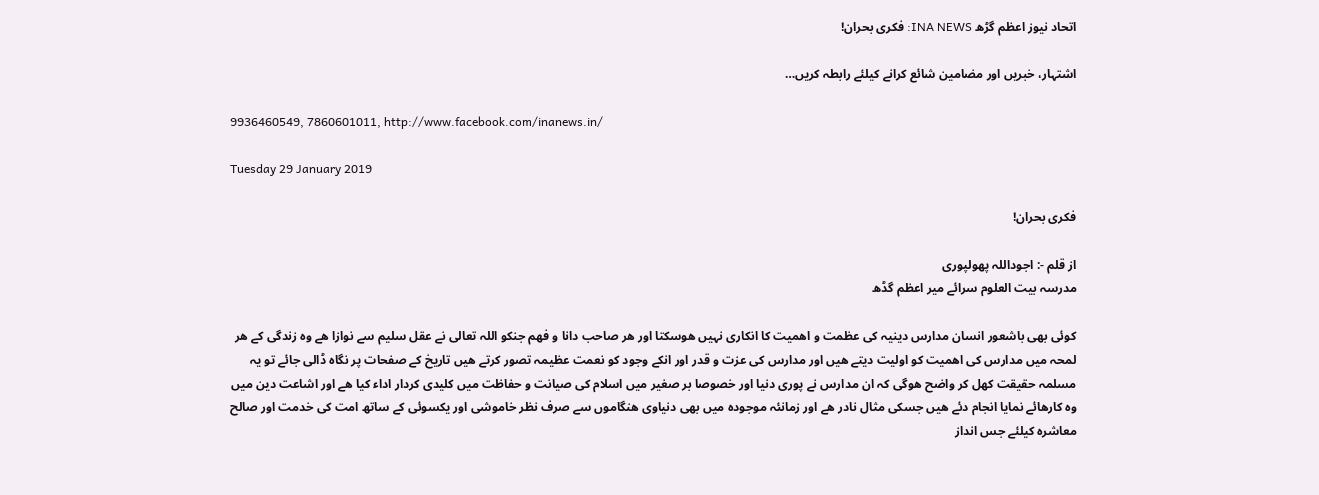اتحاد نیوز اعظم گڑھ INA NEWS: فکری بحران!

اشتہار، خبریں اور مضامین شائع کرانے کیلئے رابطہ کریں…

9936460549, 7860601011, http://www.facebook.com/inanews.in/

Tuesday 29 January 2019

فکری بحران!

از قلم -: اجوداللہ پھولپوری
مدرسہ بیت العلوم سرائے میر اعظم گڈھ

کوئی بھی باشعور انسان مدارس دینیہ کی عظمت و اھمیت کا انکاری نہیں ھوسکتا اور ھر صاحب دانا و فھم جنکو اللہ تعالی نے عقل سلیم سے نوازا ھے وہ زندگی کے ھر لمحہ میں مدارس کی اھمیت کو اولیت دیتے ھیں اور مدارس کی عزت و قدر اور انکے وجود کو نعمت عظیمہ تصور کرتے ھیں تاریخ کے صفحات پر نگاہ ڈالی جائے تو یہ مسلمہ حقیقت کھل کر واضح ھوگی کہ ان مدارس نے پوری دنیا اور خصوصا بر صغیر میں اسلام کی صیانت و حفاظت میں کلیدی کردار اداء کیا ھے اور اشاعت دین میں وہ کارھائے نمایا انجام دئے ھیں جسکی مثال نادر ھے اور زمانئہ موجودہ میں بھی دنیاوی ھنگاموں سے صرف نظر خاموشی اور یکسوئی کے ساتھ امت کی خدمت اور صالح معاشرہ کیلئے جس انداز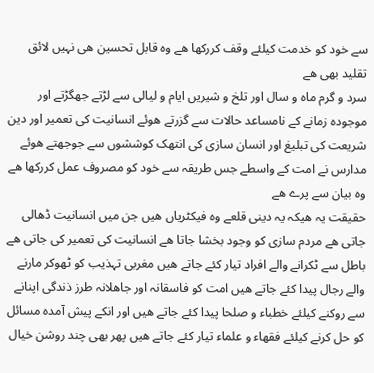سے خود کو خدمت کیلئے وقف کررکھا ھے وہ قابل تحسین ھی نہیں لائق تقلید بھی ھے
سرد و گرم ماہ و سال اور تلخ و شیریں ایام و لیالی سے لڑتے جھگڑتے اور موجودہ زمانے کے نامساعد حالات سے گزرتے ھوئے انسانیت کی تعمیر اور دین شریعت کی تبلیغ اور انسان سازی کی انتھک کوششوں سے جوجھتے ھوئے مدارس نے امت کے واسطے جس طریقہ سے خود کو مصروف عمل کررکھا ھے وہ بیان سے پرے ھے
حقیقت یہ ھیکہ یہ دینی قلعے وہ فیکٹریاں ھیں جن میں انسانیت ڈھالی جاتی ھے مردم سازی کو وجود بخشا جاتا ھے انسانیت کی تعمیر کی جاتی ھے باطل سے ٹکرانے والے افراد تیار کئے جاتے ھیں مغربی تہذیب کو ٹھوکر مارنے والے رجال پیدا کئے جاتے ھیں امت کو فاسقانہ اور جاھلانہ طرز ذندگی اپنانے سے روکنے کیلئے خطباء و صلحا پیدا کئے جاتے ھیں اور انکے پیش آمدہ مسائل کو حل کرنے کیلئے فقھاء و علماء تیار کئے جاتے ھیں پھر بھی چند روشن خیال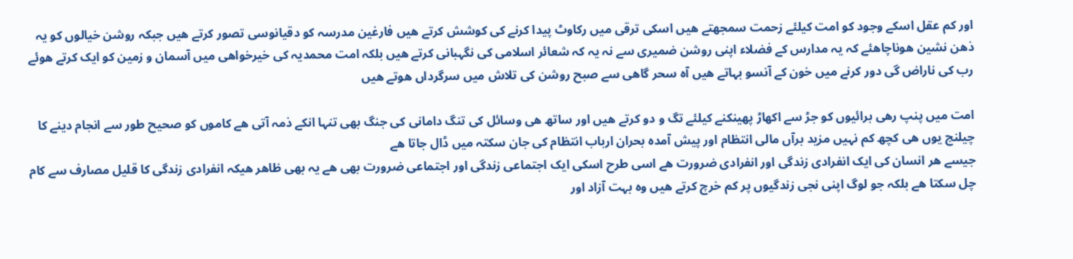اور کم عقل اسکے وجود کو امت کیلئے زحمت سمجھتے ھیں اسکی ترقی میں رکاوٹ پیدا کرنے کی کوشش کرتے ھیں فارغین مدرسہ کو دقیانوسی تصور کرتے ھیں جبکہ روشن خیالوں کو یہ ذھن نشین ھوناچاھئے کہ یہ مدارس کے فضلاء اپنی روشن ضمیری سے نہ یہ کہ شعائر اسلامی کی نگہبانی کرتے ھیں بلکہ امت محمدیہ کی خیرخواھی میں آسمان و زمین کو ایک کرتے ھوئے رب کی ناراض گی دور کرنے میں خون کے آنسو بہاتے ھیں آہ سحر گاھی سے صبح روشن کی تلاش میں سرگرداں ھوتے ھیں

امت میں پنپ رھی برائیوں کو جڑ سے اکھاڑ پھینکنے کیلئے تگ و دو کرتے ھیں اور ساتھ ھی وسائل کی تنگ دامانی کی جنگ بھی تنہا انکے ذمہ آتی ھے کاموں کو صحیح طور سے انجام دینے کا چیلنج یوں ھی کچھ کم نہیں مزید برآں مالی انتظام اور پیش آمدہ بحران ارباب انتظام کی جان سکتہ میں ڈال جاتا ھے
جیسے ھر انسان کی ایک انفرادی زندگی اور انفرادی ضرورت ھے اسی طرح اسکی ایک اجتماعی زندگی اور اجتماعی ضرورت بھی ھے یہ بھی ظاھر ھیکہ انفرادی زندگی کا قلیل مصارف سے کام چل سکتا ھے بلکہ جو لوگ اپنی نجی زندگیوں پر کم خرچ کرتے ھیں وہ بہت آزاد اور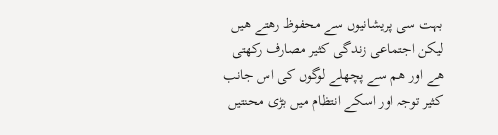بہت سی پریشانیوں سے محفوظ رھتے ھیں لیکن اجتماعی زندگی کثیر مصارف رکھتی ھے اور ھم سے پچھلے لوگوں کی اس جانب کثیر توجہ اور اسکے انتظام میں بڑی محنتیں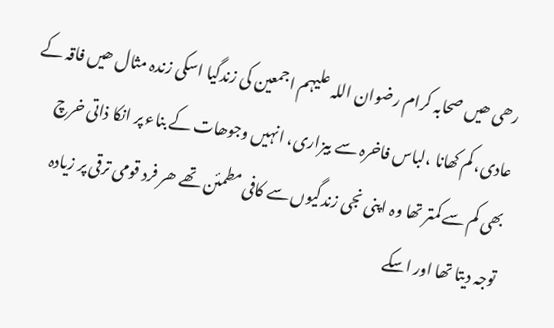رھی ھیں صحابہ کرام رضوان اللہ علیہم اجمعین کی زندگیا اسکی زندہ مثال ھیں فاقہ کے عادی، کم کھانا ،لباس فاخرہ سے بیزاری، انہیں وجوھات کے بناء پر انکا ذاتی خرچ بھی کم سے کمتر تھا وہ اپنی نجی زندگیوں سے کافی مطمئن تھے ھر فرد قومی ترقی پر زیادہ توجہ دیتا تھا اور اسکے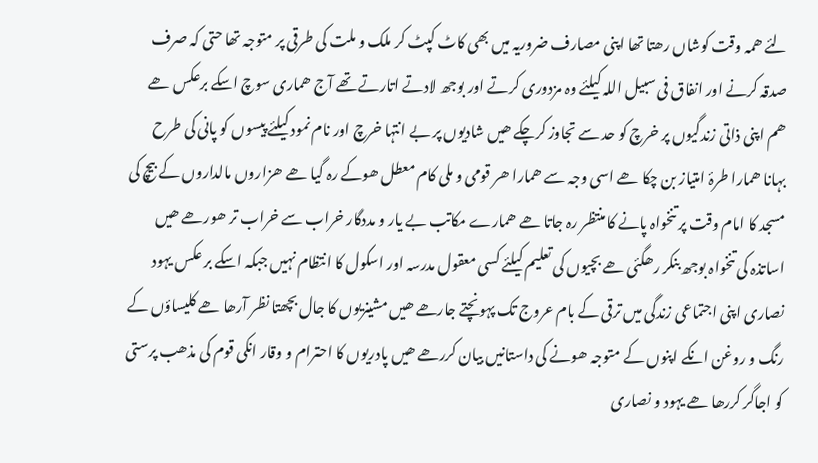لئے ھمہ وقت کوشاں رھتا تھا اپنی مصارف ضروریہ میں بھی کاٹ کپٹ کر ملک و ملت کی طرقی پر متوجہ تھا حتی کہ صرف صدقہ کرنے اور انفاق فی سبیل اللہ کیلئے وہ مزدوری کرتے اور بوجھ لادتے اتارتے تھے آج ھماری سوچ اسکے برعکس ھے ھم اپنی ذاتی زندگیوں پر خرچ کو حد سے تجاوز کرچکے ھیں شادیوں پر بے انتہا خرچ اور نام نمود کیلئے پیسوں کو پانی کی طرح بہانا ھمارا طرۂ امتیاز بن چکا ھے اسی وجہ سے ھمارا ھر قومی و ملی کام معطل ھوکے رہ گیا ھے ھزاروں مالداروں کے بیچ کی مسجد کا امام وقت پر تنخواہ پانے کا منتظر رہ جاتا ھے ھمارے مکاتب بے یار و مددگار خراب سے خراب تر ھورھے ھیں اساتذہ کی تنخواہ بوجھ بنکر رھگئی ھے بچیوں کی تعلیم کیلئے کسی معقول مدرسہ اور اسکول کا انتظام نہیں جبکہ اسکے بر عکس یہود نصاری اپنی اجتماعی زندگی میں ترقی کے بام عروج تک پہونچتے جارھے ھیں مشینریوں کا جال بچھتا نظر آرھا ھے کلیساؤں کے رنگ و روغن انکے اپنوں کے متوجہ ھونے کی داستانیں بیان کررھے ھیں پادریوں کا احترام و وقار انکی قوم کی مذھب پرستی کو اجاگر کررھا ھے یہود و نصاری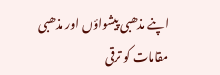اپنے مذھبی پیشواؤں اور مذھبی مقامات کو ترقی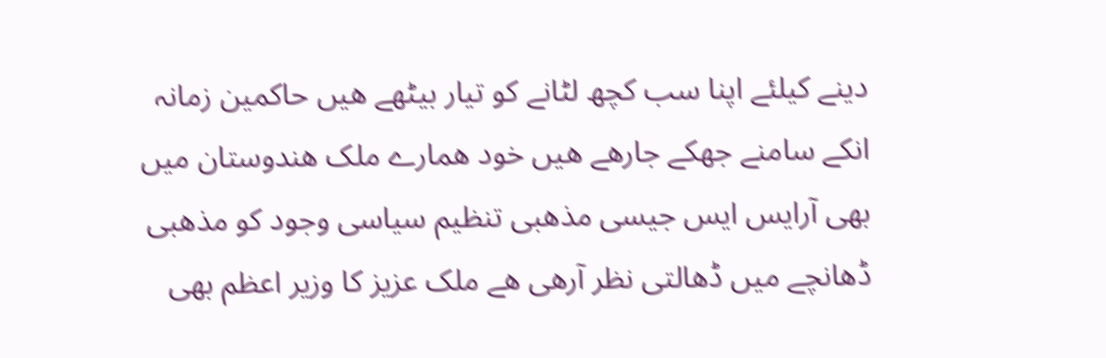دینے کیلئے اپنا سب کچھ لٹانے کو تیار بیٹھے ھیں حاکمین زمانہ انکے سامنے جھکے جارھے ھیں خود ھمارے ملک ھندوستان میں بھی آرایس ایس جیسی مذھبی تنظیم سیاسی وجود کو مذھبی ڈھانچے میں ڈھالتی نظر آرھی ھے ملک عزیز کا وزیر اعظم بھی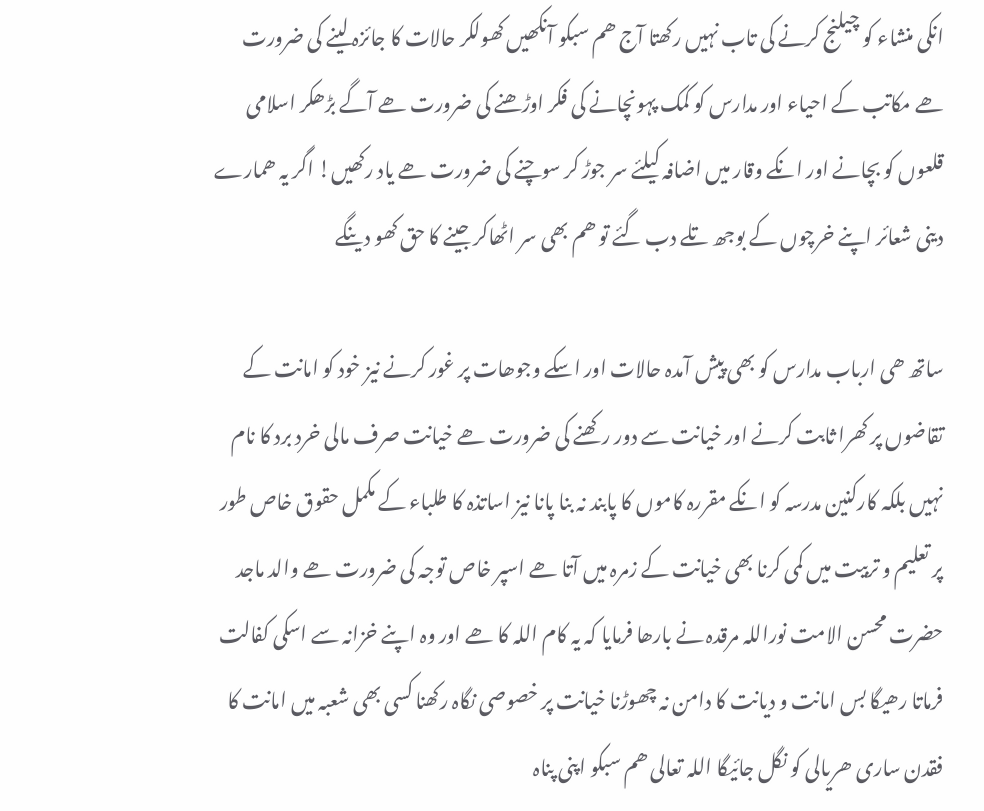انکی منشاء کو چیلنج کرنے کی تاب نہیں رکھتا آج ھم سبکو آنکھیں کھولکر حالات کا جائزہ لینے کی ضرورت ھے مکاتب کے احیاء اور مدارس کو کمک پہونچانے کی فکر اوڑھنے کی ضرورت ھے آگے بڑھکر اسلامی قلعوں کو بچانے اور انکے وقار میں اضافہ کیلئے سر جوڑ کر سوچنے کی ضرورت ھے یاد رکھیں! اگر یہ ھمارے دینی شعائر اپنے خرچوں کے بوجھ تلے دب گئے تو ھم بھی سر اٹھاکر جینے کا حق کھو دینگے

ساتھ ھی ارباب مدارس کو بھی پیش آمدہ حالات اور اسکے وجوھات پر غور کرنے نیز خود کو امانت کے تقاضوں پر کھرا ثابت کرنے اور خیانت سے دور رکھنے کی ضرورت ھے خیانت صرف مالی خرد برد کا نام نہیں بلکہ کارکنین مدرسہ کو انکے مقررہ کاموں کا پابند نہ بنا پانا نیز اساتذہ کا طلباء کے مکمل حقوق خاص طور پر تعلیم و تربیت میں کمی کرنا بھی خیانت کے زمرہ میں آتا ھے اسپر خاص توجہ کی ضرورت ھے والد ماجد حضرت محسن الامت نوراللہ مرقدہ نے بارھا فرمایا کہ یہ کام اللہ کا ھے اور وہ اپنے خزانہ سے اسکی کفالت فرماتا رھیگا بس امانت و دیانت کا دامن نہ چھوڑنا خیانت پر خصوصی نگاہ رکھنا کسی بھی شعبہ میں امانت کا فقدن ساری ھریالی کو نگل جائیگا اللہ تعالی ھم سبکو اپنی پناہ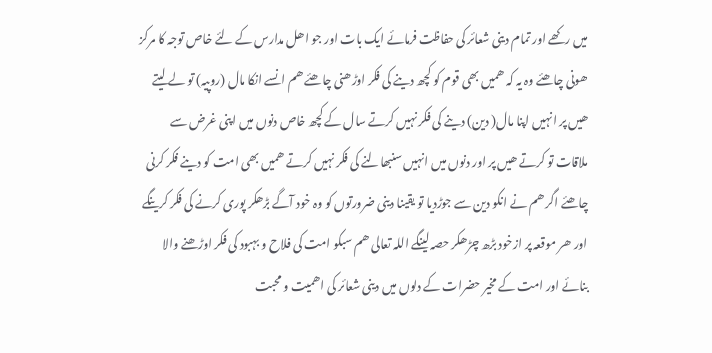میں رکھے اور تمام دینی شعائر کی حفاظت فرمائے ایک بات اور جو اھل مدارس کے لئے خاص توجہ کا مرکز ھونی چاھئے وہ یہ کہ ھمیں بھی قوم کو کچھ دینے کی فکر اوڑھنی چاھئے ھم انسے انکا مال (روپیہ) تو لے لیتے ھیں پر انہیں اپنا مال( دین) دینے کی فکر نہیں کرتے سال کے کچھ خاص دنوں میں اپنی غرض سے ملاقات تو کرتے ھیں پر اور دنوں میں انہیں سنبھالنے کی فکر نہیں کرتے ھمیں بھی امت کو دینے فکر کرنی چاھئے اگر ھم نے انکو دین سے جوڑدیا تو یقینا دینی ضرورتوں کو وہ خود آگے بڑھکر پوری کرنے کی فکر کرینگے اور ھر موقعہ پر ازخود بڑھ چڑھکر حصہ لینگے اللہ تعالی ھم سبکو امت کی فلاح و بہبود کی فکر اوڑھنے والا بنائے اور امت کے مخیر حضرات کے دلوں میں دینی شعائر کی اھمیت و محبت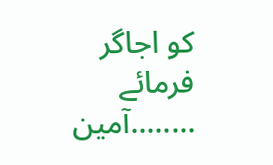کو اجاگر فرمائے ........آمین